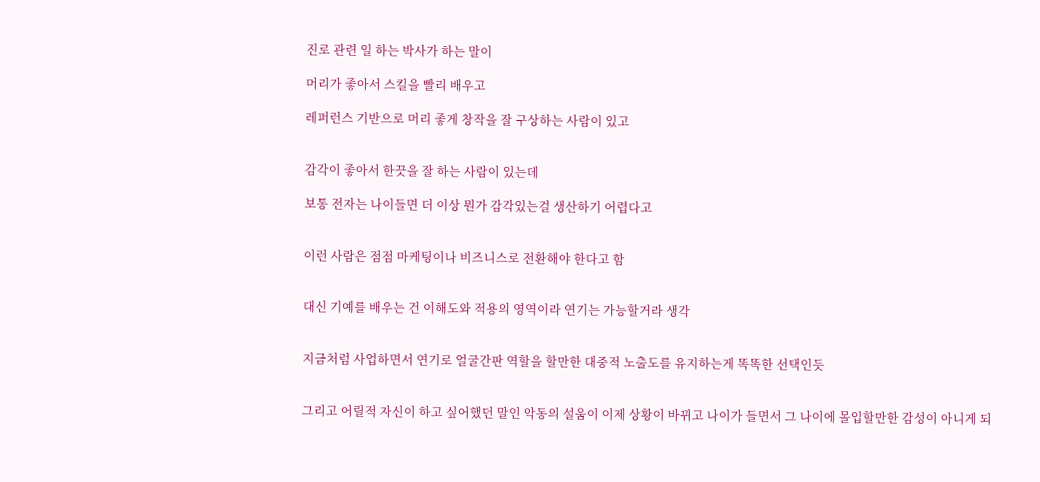진로 관련 일 하는 박사가 하는 말이

머리가 좋아서 스킬을 빨리 배우고

레퍼런스 기반으로 머리 좋게 창작을 잘 구상하는 사람이 있고


감각이 좋아서 한끗을 잘 하는 사람이 있는데

보통 전자는 나이들면 더 이상 뭔가 감각있는걸 생산하기 어렵다고


이런 사람은 점점 마케팅이나 비즈니스로 전환해야 한다고 함


대신 기예를 배우는 건 이해도와 적용의 영역이라 연기는 가능할거라 생각


지금처럼 사업하면서 연기로 얼굴간판 역할을 할만한 대중적 노출도를 유지하는게 똑똑한 선택인듯


그리고 어릴적 자신이 하고 싶어했던 말인 악동의 설움이 이제 상황이 바뀌고 나이가 들면서 그 나이에 몰입할만한 감성이 아니게 되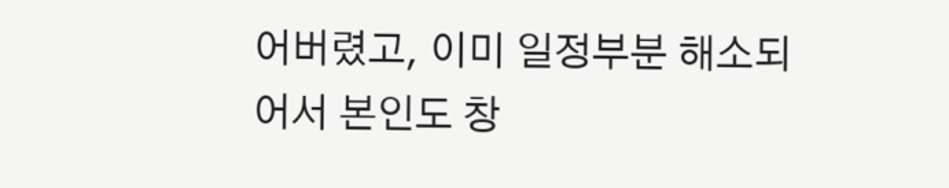어버렸고, 이미 일정부분 해소되어서 본인도 창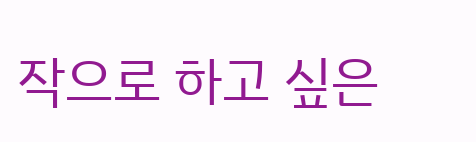작으로 하고 싶은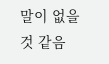말이 없을 것 같음